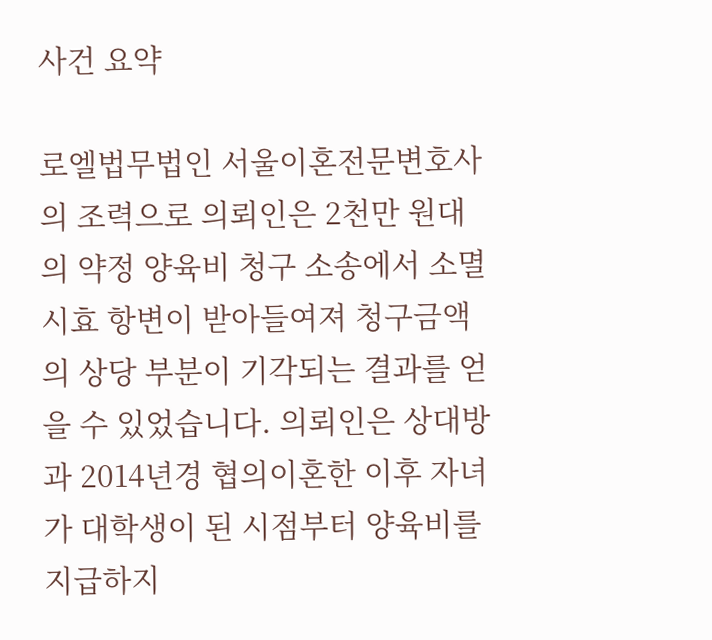사건 요약

로엘법무법인 서울이혼전문변호사의 조력으로 의뢰인은 2천만 원대의 약정 양육비 청구 소송에서 소멸시효 항변이 받아들여져 청구금액의 상당 부분이 기각되는 결과를 얻을 수 있었습니다. 의뢰인은 상대방과 2014년경 협의이혼한 이후 자녀가 대학생이 된 시점부터 양육비를 지급하지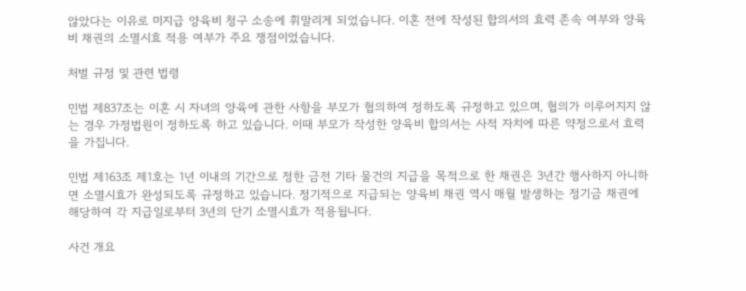않았다는 이유로 미지급 양육비 청구 소송에 휘말리게 되었습니다. 이혼 전에 작성된 합의서의 효력 존속 여부와 양육비 채권의 소멸시효 적용 여부가 주요 쟁점이었습니다.

처벌 규정 및 관련 법령

민법 제837조는 이혼 시 자녀의 양육에 관한 사항을 부모가 협의하여 정하도록 규정하고 있으며, 협의가 이루어지지 않는 경우 가정법원이 정하도록 하고 있습니다. 이때 부모가 작성한 양육비 합의서는 사적 자치에 따른 약정으로서 효력을 가집니다.

민법 제163조 제1호는 1년 이내의 기간으로 정한 금전 기타 물건의 지급을 목적으로 한 채권은 3년간 행사하지 아니하면 소멸시효가 완성되도록 규정하고 있습니다. 정기적으로 지급되는 양육비 채권 역시 매월 발생하는 정기금 채권에 해당하여 각 지급일로부터 3년의 단기 소멸시효가 적용됩니다.

사건 개요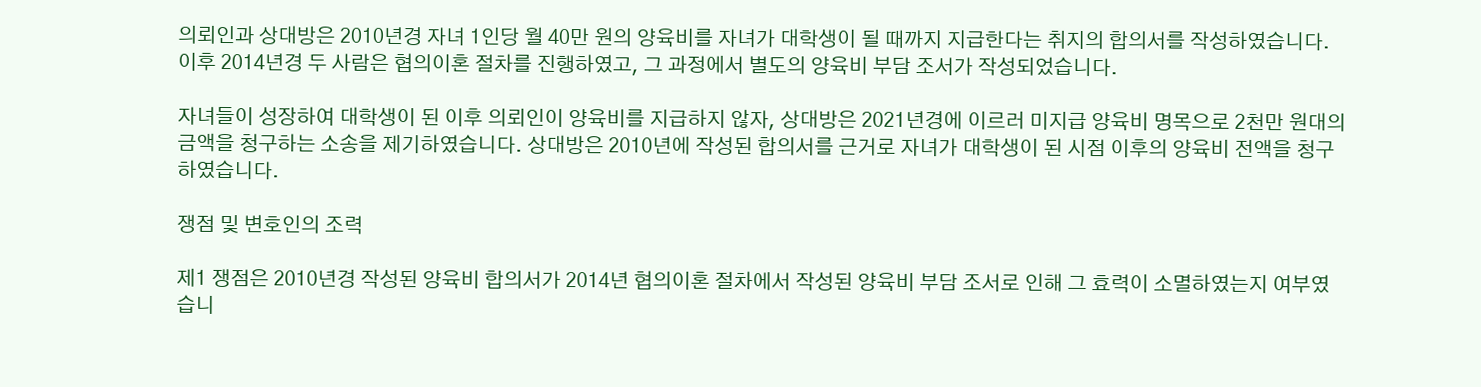의뢰인과 상대방은 2010년경 자녀 1인당 월 40만 원의 양육비를 자녀가 대학생이 될 때까지 지급한다는 취지의 합의서를 작성하였습니다. 이후 2014년경 두 사람은 협의이혼 절차를 진행하였고, 그 과정에서 별도의 양육비 부담 조서가 작성되었습니다.

자녀들이 성장하여 대학생이 된 이후 의뢰인이 양육비를 지급하지 않자, 상대방은 2021년경에 이르러 미지급 양육비 명목으로 2천만 원대의 금액을 청구하는 소송을 제기하였습니다. 상대방은 2010년에 작성된 합의서를 근거로 자녀가 대학생이 된 시점 이후의 양육비 전액을 청구하였습니다.

쟁점 및 변호인의 조력

제1 쟁점은 2010년경 작성된 양육비 합의서가 2014년 협의이혼 절차에서 작성된 양육비 부담 조서로 인해 그 효력이 소멸하였는지 여부였습니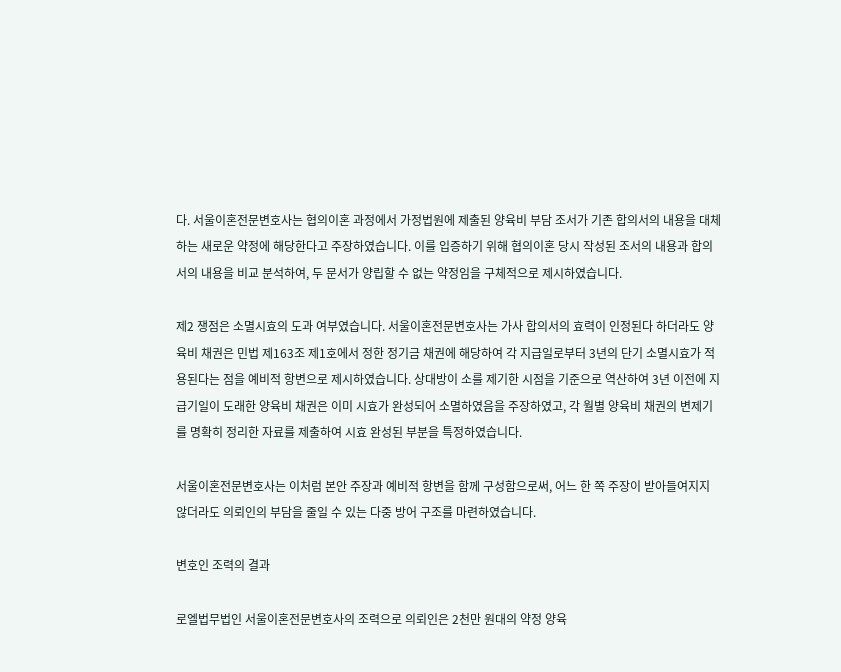다. 서울이혼전문변호사는 협의이혼 과정에서 가정법원에 제출된 양육비 부담 조서가 기존 합의서의 내용을 대체하는 새로운 약정에 해당한다고 주장하였습니다. 이를 입증하기 위해 협의이혼 당시 작성된 조서의 내용과 합의서의 내용을 비교 분석하여, 두 문서가 양립할 수 없는 약정임을 구체적으로 제시하였습니다.

제2 쟁점은 소멸시효의 도과 여부였습니다. 서울이혼전문변호사는 가사 합의서의 효력이 인정된다 하더라도 양육비 채권은 민법 제163조 제1호에서 정한 정기금 채권에 해당하여 각 지급일로부터 3년의 단기 소멸시효가 적용된다는 점을 예비적 항변으로 제시하였습니다. 상대방이 소를 제기한 시점을 기준으로 역산하여 3년 이전에 지급기일이 도래한 양육비 채권은 이미 시효가 완성되어 소멸하였음을 주장하였고, 각 월별 양육비 채권의 변제기를 명확히 정리한 자료를 제출하여 시효 완성된 부분을 특정하였습니다.

서울이혼전문변호사는 이처럼 본안 주장과 예비적 항변을 함께 구성함으로써, 어느 한 쪽 주장이 받아들여지지 않더라도 의뢰인의 부담을 줄일 수 있는 다중 방어 구조를 마련하였습니다.

변호인 조력의 결과

로엘법무법인 서울이혼전문변호사의 조력으로 의뢰인은 2천만 원대의 약정 양육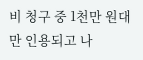비 청구 중 1천만 원대만 인용되고 나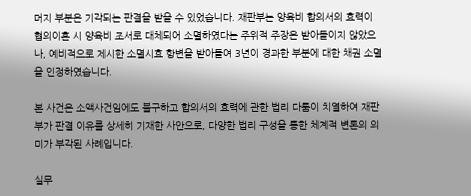머지 부분은 기각되는 판결을 받을 수 있었습니다. 재판부는 양육비 합의서의 효력이 협의이혼 시 양육비 조서로 대체되어 소멸하였다는 주위적 주장은 받아들이지 않았으나, 예비적으로 제시한 소멸시효 항변을 받아들여 3년이 경과한 부분에 대한 채권 소멸을 인정하였습니다.

본 사건은 소액사건임에도 불구하고 합의서의 효력에 관한 법리 다툼이 치열하여 재판부가 판결 이유를 상세히 기재한 사안으로, 다양한 법리 구성을 통한 체계적 변론의 의미가 부각된 사례입니다.

실무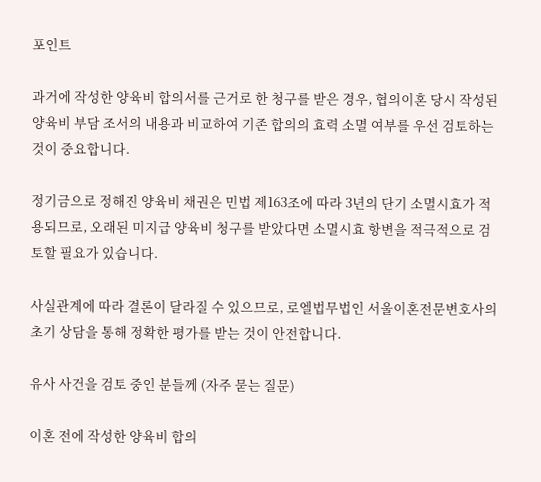포인트

과거에 작성한 양육비 합의서를 근거로 한 청구를 받은 경우, 협의이혼 당시 작성된 양육비 부담 조서의 내용과 비교하여 기존 합의의 효력 소멸 여부를 우선 검토하는 것이 중요합니다.

정기금으로 정해진 양육비 채권은 민법 제163조에 따라 3년의 단기 소멸시효가 적용되므로, 오래된 미지급 양육비 청구를 받았다면 소멸시효 항변을 적극적으로 검토할 필요가 있습니다.

사실관계에 따라 결론이 달라질 수 있으므로, 로엘법무법인 서울이혼전문변호사의 초기 상담을 통해 정확한 평가를 받는 것이 안전합니다.

유사 사건을 검토 중인 분들께 (자주 묻는 질문)

이혼 전에 작성한 양육비 합의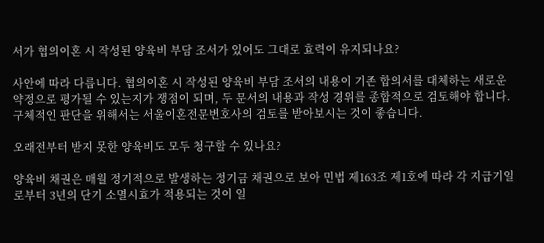서가 협의이혼 시 작성된 양육비 부담 조서가 있어도 그대로 효력이 유지되나요?

사안에 따라 다릅니다. 협의이혼 시 작성된 양육비 부담 조서의 내용이 기존 합의서를 대체하는 새로운 약정으로 평가될 수 있는지가 쟁점이 되며, 두 문서의 내용과 작성 경위를 종합적으로 검토해야 합니다. 구체적인 판단을 위해서는 서울이혼전문변호사의 검토를 받아보시는 것이 좋습니다.

오래전부터 받지 못한 양육비도 모두 청구할 수 있나요?

양육비 채권은 매월 정기적으로 발생하는 정기금 채권으로 보아 민법 제163조 제1호에 따라 각 지급기일로부터 3년의 단기 소멸시효가 적용되는 것이 일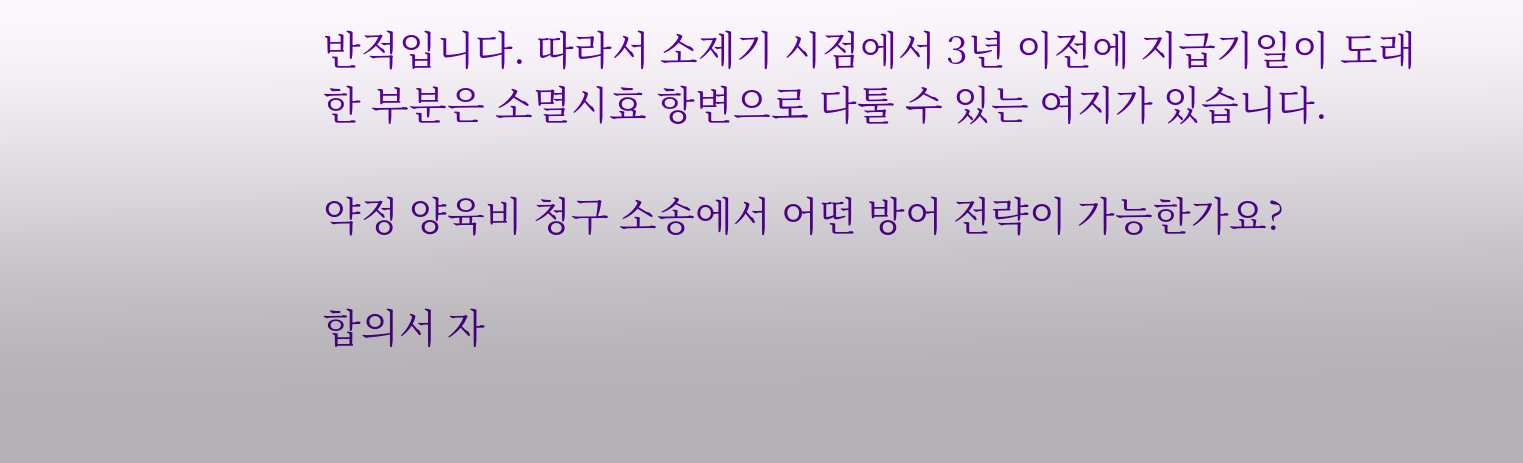반적입니다. 따라서 소제기 시점에서 3년 이전에 지급기일이 도래한 부분은 소멸시효 항변으로 다툴 수 있는 여지가 있습니다.

약정 양육비 청구 소송에서 어떤 방어 전략이 가능한가요?

합의서 자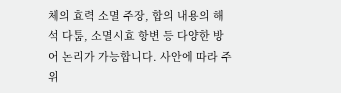체의 효력 소멸 주장, 합의 내용의 해석 다툼, 소멸시효 항변 등 다양한 방어 논리가 가능합니다. 사안에 따라 주위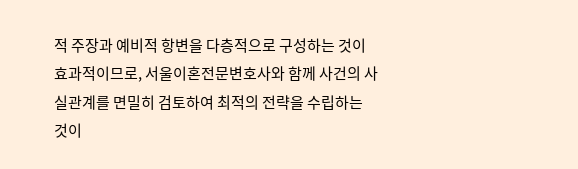적 주장과 예비적 항변을 다층적으로 구성하는 것이 효과적이므로, 서울이혼전문변호사와 함께 사건의 사실관계를 면밀히 검토하여 최적의 전략을 수립하는 것이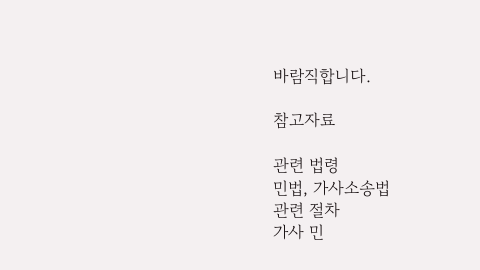바람직합니다.

참고자료

관련 법령
민법, 가사소송법
관련 절차
가사 민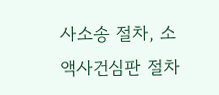사소송 절차, 소액사건심판 절차